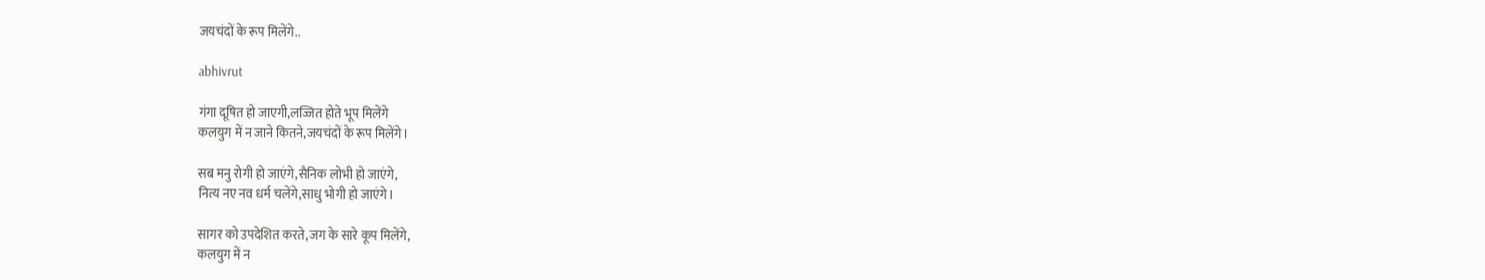जयचंदों के रूप मिलेंगे..

abhivrut

गंगा दूषित हो जाएगी,लज्जित होते भूप मिलेंगे
कलयुग में न जाने कितने,जयचंदों के रूप मिलेंगे।

सब मनु रोगी हो जाएंगे,सैनिक लोभी हो जाएंगे,
नित्य नए नव धर्म चलेंगे,साधु भोगी हो जाएंगे।

सागर को उपदेशित करते,जग के सारे कूप मिलेंगे,
कलयुग में न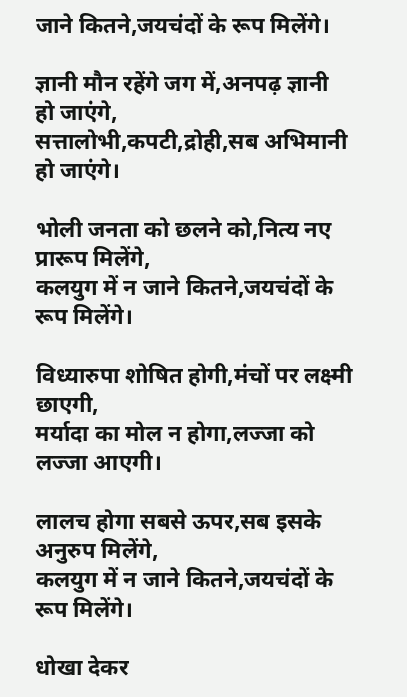जाने कितने,जयचंदों के रूप मिलेंगे।

ज्ञानी मौन रहेंगे जग में,अनपढ़ ज्ञानी हो जाएंगे,
सत्तालोभी,कपटी,द्रोही,सब अभिमानी हो जाएंगे।

भोली जनता को छलने को,नित्य नए प्रारूप मिलेंगे,
कलयुग में न जाने कितने,जयचंदों के रूप मिलेंगे।

विध्यारुपा शोषित होगी,मंचों पर लक्ष्मी छाएगी,
मर्यादा का मोल न होगा,लज्जा को लज्जा आएगी।

लालच होगा सबसे ऊपर,सब इसके अनुरुप मिलेंगे,
कलयुग में न जाने कितने,जयचंदों के रूप मिलेंगे।

धोखा देकर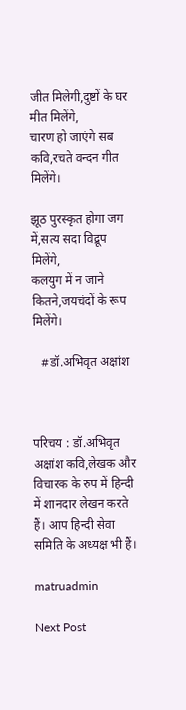जीत मिलेगी,दुष्टों के घर मीत मिलेंगे,
चारण हो जाएंगे सब कवि,रचते वन्दन गीत मिलेंगे।

झूठ पुरस्कृत होगा जग में,सत्य सदा विद्रूप मिलेंगे,
कलयुग में न जाने कितने,जयचंदों के रूप मिलेंगे।

   #डॉ.अभिवृत अक्षांश



परिचय : डॉ.अभिवृत अक्षांश कवि,लेखक और विचारक के रुप में हिन्दी में शानदार लेखन करते हैं। आप हिन्दी सेवा समिति के अध्यक्ष भी हैं।

matruadmin

Next Post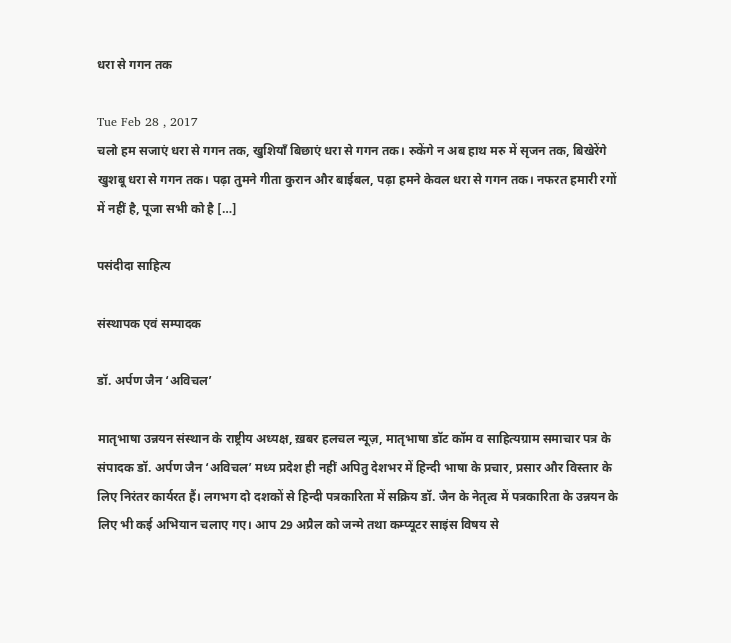धरा से गगन तक

Tue Feb 28 , 2017
चलो हम सजाएं धरा से गगन तक, खुशियाँ बिछाएं धरा से गगन तक। रुकेंगे न अब हाथ मरु में सृजन तक, बिखेरेंगे खुशबू धरा से गगन तक। पढ़ा तुमने गीता कुरान और बाईबल, पढ़ा हमने केवल धरा से गगन तक। नफरत हमारी रगों में नहीं है, पूजा सभी को है […]

पसंदीदा साहित्य

संस्थापक एवं सम्पादक

डॉ. अर्पण जैन ‘अविचल’

मातृभाषा उन्नयन संस्थान के राष्ट्रीय अध्यक्ष, ख़बर हलचल न्यूज़, मातृभाषा डॉट कॉम व साहित्यग्राम समाचार पत्र के संपादक डॉ. अर्पण जैन ‘अविचल’ मध्य प्रदेश ही नहीं अपितु देशभर में हिन्दी भाषा के प्रचार, प्रसार और विस्तार के लिए निरंतर कार्यरत हैं। लगभग दो दशकों से हिन्दी पत्रकारिता में सक्रिय डॉ. जैन के नेतृत्व में पत्रकारिता के उन्नयन के लिए भी कई अभियान चलाए गए। आप 29 अप्रैल को जन्मे तथा कम्प्यूटर साइंस विषय से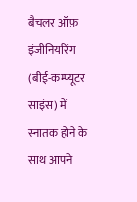बैचलर ऑफ़ इंजीनियरिंग (बीई-कम्प्यूटर साइंस) में स्नातक होने के साथ आपने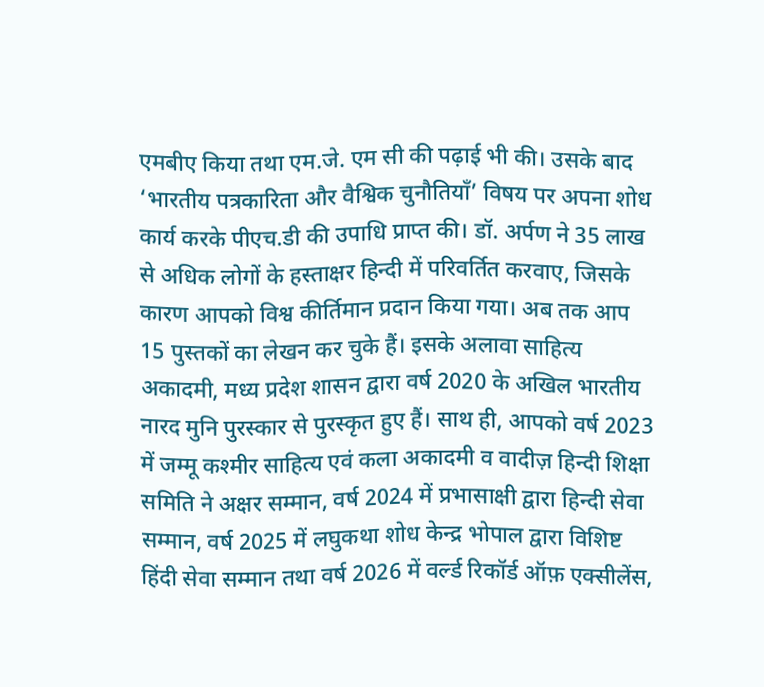एमबीए किया तथा एम.जे. एम सी की पढ़ाई भी की। उसके बाद ‘भारतीय पत्रकारिता और वैश्विक चुनौतियाँ’ विषय पर अपना शोध कार्य करके पीएच.डी की उपाधि प्राप्त की। डॉ. अर्पण ने 35 लाख से अधिक लोगों के हस्ताक्षर हिन्दी में परिवर्तित करवाए, जिसके कारण आपको विश्व कीर्तिमान प्रदान किया गया। अब तक आप 15 पुस्तकों का लेखन कर चुके हैं। इसके अलावा साहित्य अकादमी, मध्य प्रदेश शासन द्वारा वर्ष 2020 के अखिल भारतीय नारद मुनि पुरस्कार से पुरस्कृत हुए हैं। साथ ही, आपको वर्ष 2023 में जम्मू कश्मीर साहित्य एवं कला अकादमी व वादीज़ हिन्दी शिक्षा समिति ने अक्षर सम्मान, वर्ष 2024 में प्रभासाक्षी द्वारा हिन्दी सेवा सम्मान, वर्ष 2025 में लघुकथा शोध केन्द्र भोपाल द्वारा विशिष्ट हिंदी सेवा सम्मान तथा वर्ष 2026 में वर्ल्ड रिकॉर्ड ऑफ़ एक्सीलेंस,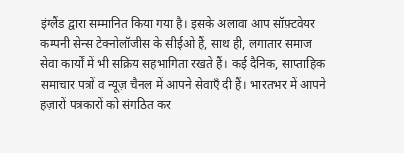इंग्लैंड द्वारा सम्मानित किया गया है। इसके अलावा आप सॉफ़्टवेयर कम्पनी सेन्स टेक्नोलॉजीस के सीईओ हैं, साथ ही, लगातार समाज सेवा कार्यों में भी सक्रिय सहभागिता रखते हैं। कई दैनिक, साप्ताहिक समाचार पत्रों व न्यूज़ चैनल में आपने सेवाएँ दी हैं। भारतभर में आपने हज़ारों पत्रकारों को संगठित कर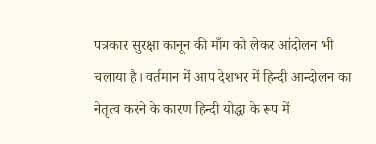पत्रकार सुरक्षा कानून की माँग को लेकर आंदोलन भी चलाया है। वर्तमान में आप देशभर में हिन्दी आन्दोलन का नेतृत्व करने के कारण हिन्दी योद्धा के रूप में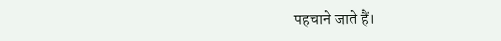पहचाने जाते हैं।